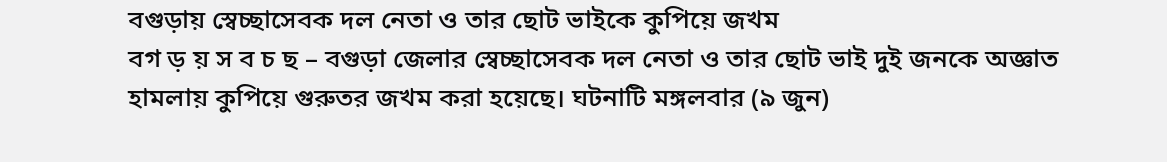বগুড়ায় স্বেচ্ছাসেবক দল নেতা ও তার ছোট ভাইকে কুপিয়ে জখম
বগ ড় য় স ব চ ছ – বগুড়া জেলার স্বেচ্ছাসেবক দল নেতা ও তার ছোট ভাই দুই জনকে অজ্ঞাত হামলায় কুপিয়ে গুরুতর জখম করা হয়েছে। ঘটনাটি মঙ্গলবার (৯ জুন)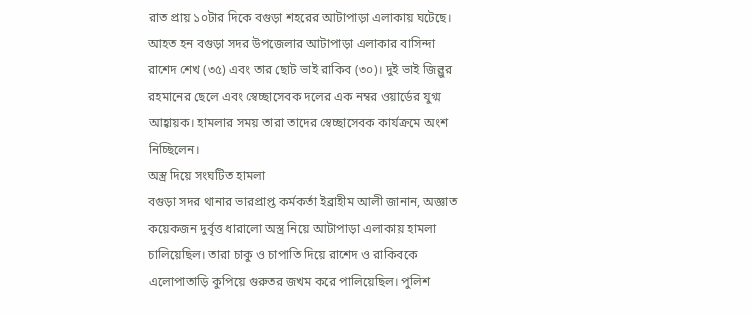রাত প্রায় ১০টার দিকে বগুড়া শহরের আটাপাড়া এলাকায় ঘটেছে। আহত হন বগুড়া সদর উপজেলার আটাপাড়া এলাকার বাসিন্দা রাশেদ শেখ (৩৫) এবং তার ছোট ভাই রাকিব (৩০)। দুই ভাই জিল্লুর রহমানের ছেলে এবং স্বেচ্ছাসেবক দলের এক নম্বর ওয়ার্ডের যুগ্ম আহ্বায়ক। হামলার সময় তারা তাদের স্বেচ্ছাসেবক কার্যক্রমে অংশ নিচ্ছিলেন।
অস্ত্র দিয়ে সংঘটিত হামলা
বগুড়া সদর থানার ভারপ্রাপ্ত কর্মকর্তা ইব্রাহীম আলী জানান, অজ্ঞাত কয়েকজন দুর্বৃত্ত ধারালো অস্ত্র নিয়ে আটাপাড়া এলাকায় হামলা চালিয়েছিল। তারা চাকু ও চাপাতি দিয়ে রাশেদ ও রাকিবকে এলোপাতাড়ি কুপিয়ে গুরুতর জখম করে পালিয়েছিল। পুলিশ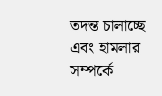তদন্ত চালাচ্ছে এবং হামলার সম্পর্কে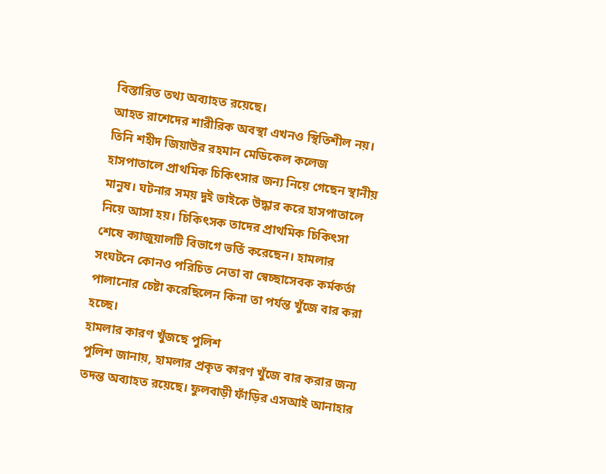বিস্তারিত তথ্য অব্যাহত রয়েছে।
আহত রাশেদের শারীরিক অবস্থা এখনও স্থিতিশীল নয়। তিনি শহীদ জিয়াউর রহমান মেডিকেল কলেজ হাসপাতালে প্রাথমিক চিকিৎসার জন্য নিয়ে গেছেন স্থানীয় মানুষ। ঘটনার সময় দুই ভাইকে উদ্ধার করে হাসপাতালে নিয়ে আসা হয়। চিকিৎসক তাদের প্রাথমিক চিকিৎসা শেষে ক্যাজুয়ালটি বিভাগে ভর্তি করেছেন। হামলার সংঘটনে কোনও পরিচিত নেতা বা স্বেচ্ছাসেবক কর্মকর্তা পালানোর চেষ্টা করেছিলেন কিনা তা পর্যন্ত খুঁজে বার করা হচ্ছে।
হামলার কারণ খুঁজছে পুলিশ
পুলিশ জানায়, হামলার প্রকৃত কারণ খুঁজে বার করার জন্য তদন্ত অব্যাহত রয়েছে। ফুলবাড়ী ফাঁড়ির এসআই আনাহার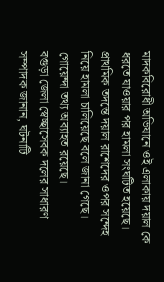মাদকবিরোধী অভিযানে ওই এলাকায় দয়াল কে ধরতে যাওয়ার পর হামলা সংঘটিত হয়েছে। প্রাথমিক তদন্তে দয়াল রাশেদের ওপর সন্দেহ নিয়ে হামলা চালিয়েছে বলে জানা গেছে। গোয়েন্দা তথ্য অব্যাহত রয়েছে।
বগুড়া জেলা স্বেচ্ছাসেবক দলের সাধারণ সম্পাদক জানান, ঘটনাটি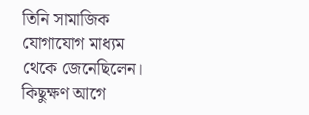তিনি সামাজিক যোগাযোগ মাধ্যম থেকে জেনেছিলেন। কিছুক্ষণ আগে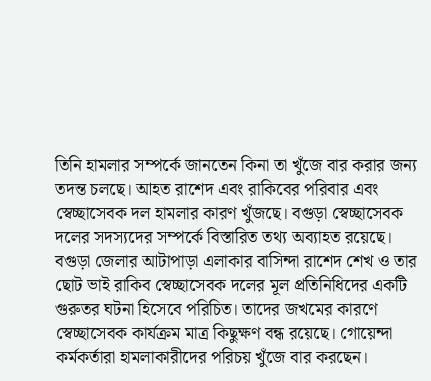তিনি হামলার সম্পর্কে জানতেন কিনা তা খুঁজে বার করার জন্য তদন্ত চলছে। আহত রাশেদ এবং রাকিবের পরিবার এবং স্বেচ্ছাসেবক দল হামলার কারণ খুঁজছে। বগুড়া স্বেচ্ছাসেবক দলের সদস্যদের সম্পর্কে বিস্তারিত তথ্য অব্যাহত রয়েছে।
বগুড়া জেলার আটাপাড়া এলাকার বাসিন্দা রাশেদ শেখ ও তার ছোট ভাই রাকিব স্বেচ্ছাসেবক দলের মূল প্রতিনিধিদের একটি গুরুতর ঘটনা হিসেবে পরিচিত। তাদের জখমের কারণে স্বেচ্ছাসেবক কার্যক্রম মাত্র কিছুক্ষণ বন্ধ রয়েছে। গোয়েন্দা কর্মকর্তারা হামলাকারীদের পরিচয় খুঁজে বার করছেন।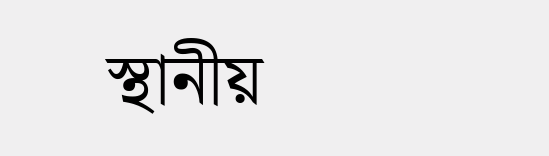স্থানীয়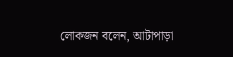লোকজন বলেন, আটাপাড়া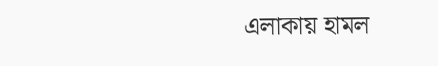এলাকায় হামল